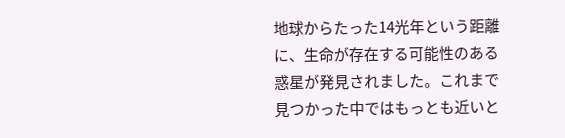地球からたった14光年という距離に、生命が存在する可能性のある惑星が発見されました。これまで見つかった中ではもっとも近いと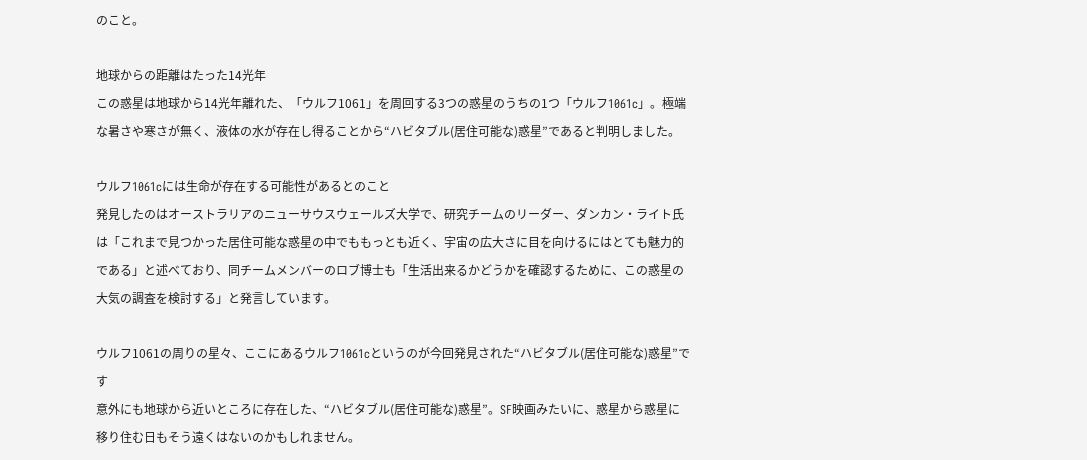のこと。

地球からの距離はたった14光年
この惑星は地球から14光年離れた、「ウルフ1061」を周回する3つの惑星のうちの1つ「ウルフ1061c」。極端な暑さや寒さが無く、液体の水が存在し得ることから“ハビタブル(居住可能な)惑星”であると判明しました。

ウルフ1061cには生命が存在する可能性があるとのこと
発見したのはオーストラリアのニューサウスウェールズ大学で、研究チームのリーダー、ダンカン・ライト氏は「これまで見つかった居住可能な惑星の中でももっとも近く、宇宙の広大さに目を向けるにはとても魅力的である」と述べており、同チームメンバーのロブ博士も「生活出来るかどうかを確認するために、この惑星の大気の調査を検討する」と発言しています。

ウルフ1061の周りの星々、ここにあるウルフ1061cというのが今回発見された“ハビタブル(居住可能な)惑星”です
意外にも地球から近いところに存在した、“ハビタブル(居住可能な)惑星”。SF映画みたいに、惑星から惑星に移り住む日もそう遠くはないのかもしれません。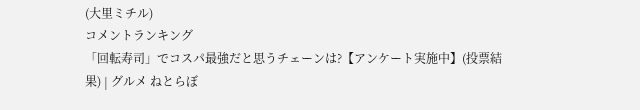(大里ミチル)
コメントランキング
「回転寿司」でコスパ最強だと思うチェーンは?【アンケート実施中】(投票結果) | グルメ ねとらぼ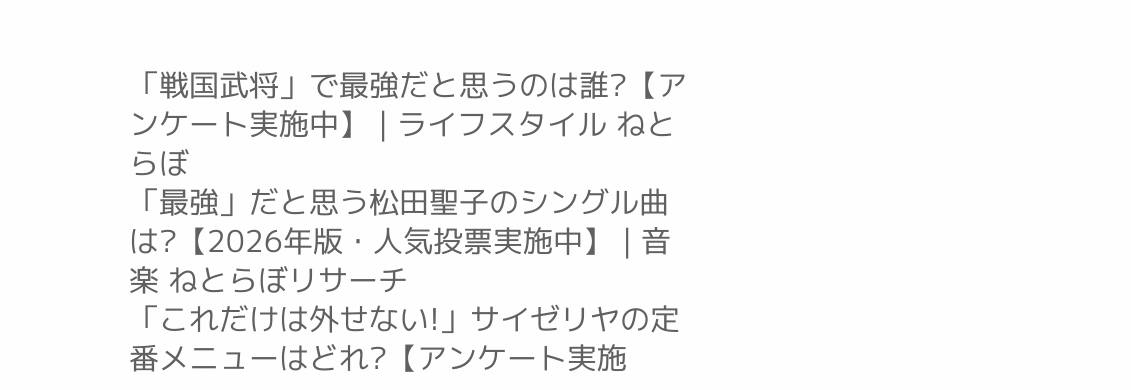「戦国武将」で最強だと思うのは誰?【アンケート実施中】 | ライフスタイル ねとらぼ
「最強」だと思う松田聖子のシングル曲は?【2026年版・人気投票実施中】 | 音楽 ねとらぼリサーチ
「これだけは外せない!」サイゼリヤの定番メニューはどれ?【アンケート実施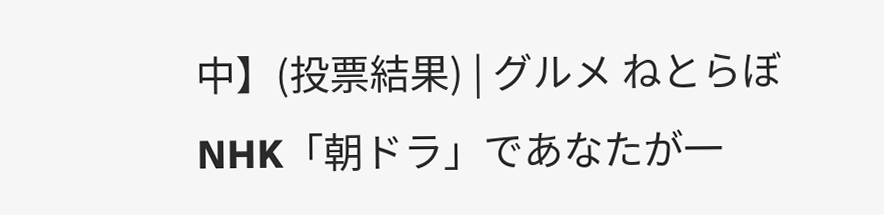中】(投票結果) | グルメ ねとらぼ
NHK「朝ドラ」であなたが一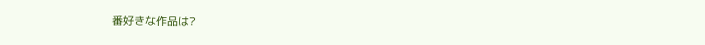番好きな作品は?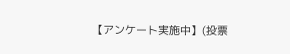【アンケート実施中】(投票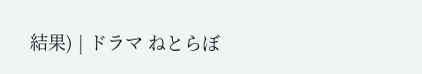結果) | ドラマ ねとらぼ